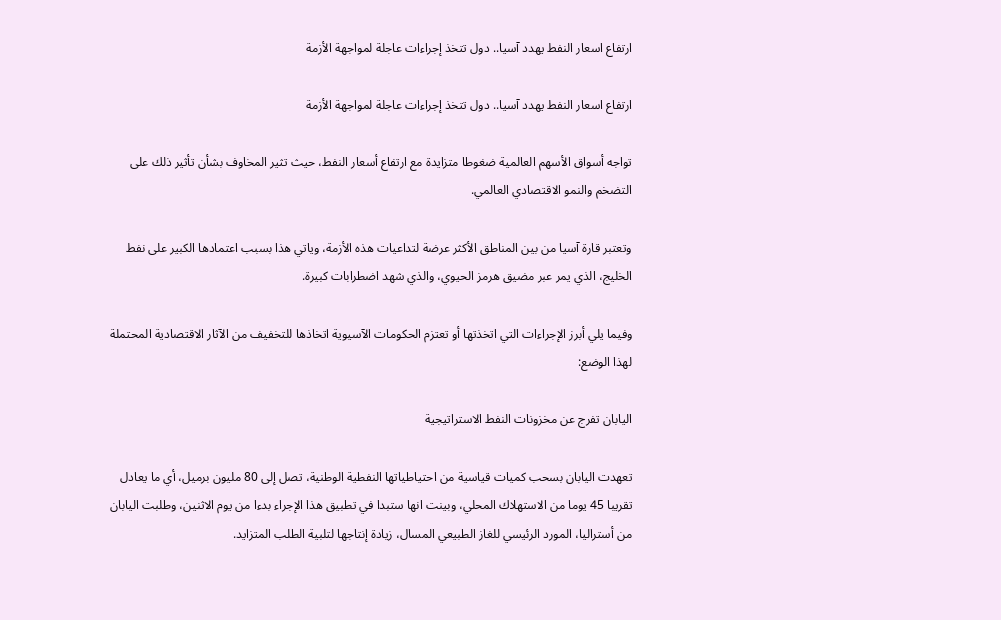ارتفاع اسعار النفط يهدد آسيا.. دول تتخذ إجراءات عاجلة لمواجهة الأزمة

ارتفاع اسعار النفط يهدد آسيا.. دول تتخذ إجراءات عاجلة لمواجهة الأزمة

تواجه أسواق الأسهم العالمية ضغوطا متزايدة مع ارتفاع أسعار النفط، حيث تثير المخاوف بشأن تأثير ذلك على التضخم والنمو الاقتصادي العالمي.

وتعتبر قارة آسيا من بين المناطق الأكثر عرضة لتداعيات هذه الأزمة، وياتي هذا بسبب اعتمادها الكبير على نفط الخليج، الذي يمر عبر مضيق هرمز الحيوي، والذي شهد اضطرابات كبيرة.

وفيما يلي أبرز الإجراءات التي اتخذتها أو تعتزم الحكومات الآسيوية اتخاذها للتخفيف من الآثار الاقتصادية المحتملة لهذا الوضع:

اليابان تفرج عن مخزونات النفط الاستراتيجية

تعهدت اليابان بسحب كميات قياسية من احتياطياتها النفطية الوطنية، تصل إلى 80 مليون برميل، أي ما يعادل تقريبا 45 يوما من الاستهلاك المحلي، وبينت انها ستبدا في تطبيق هذا الإجراء بدءا من يوم الاثنين، وطلبت اليابان من أستراليا، المورد الرئيسي للغاز الطبيعي المسال، زيادة إنتاجها لتلبية الطلب المتزايد.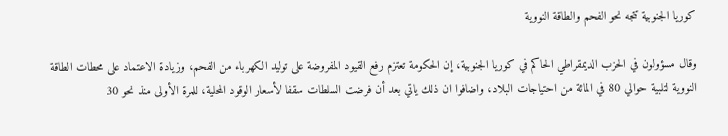كوريا الجنوبية تتجه نحو الفحم والطاقة النووية

وقال مسؤولون في الحزب الديمقراطي الحاكم في كوريا الجنوبية، إن الحكومة تعتزم رفع القيود المفروضة على توليد الكهرباء من الفحم، وزيادة الاعتماد على محطات الطاقة النووية لتلبية حوالي 80 في المائة من احتياجات البلاد، واضافوا ان ذلك ياتي بعد أن فرضت السلطات سقفا لأسعار الوقود المحلية، للمرة الأولى منذ نحو 30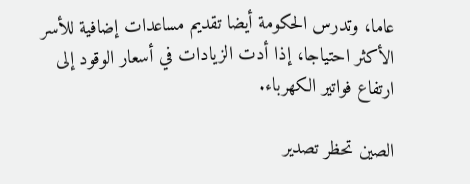عاما، وتدرس الحكومة أيضا تقديم مساعدات إضافية للأسر الأكثر احتياجا، إذا أدت الزيادات في أسعار الوقود إلى ارتفاع فواتير الكهرباء.

الصين تحظر تصدير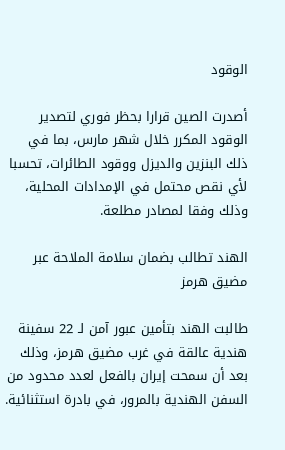الوقود

أصدرت الصين قرارا بحظر فوري لتصدير الوقود المكرر خلال شهر مارس، بما في ذلك البنزين والديزل ووقود الطائرات، تحسبا لأي نقص محتمل في الإمدادات المحلية، وذلك وفقا لمصادر مطلعة.

الهند تطالب بضمان سلامة الملاحة عبر مضيق هرمز

طالبت الهند بتأمين عبور آمن لـ 22 سفينة هندية عالقة في غرب مضيق هرمز، وذلك بعد أن سمحت إيران بالفعل لعدد محدود من السفن الهندية بالمرور، في بادرة استثنائية.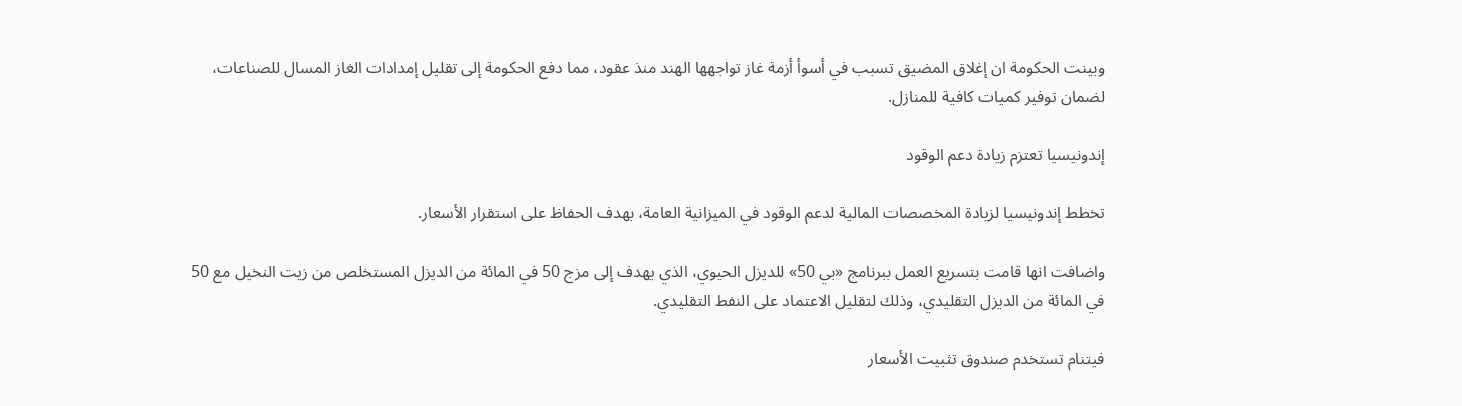وبينت الحكومة ان إغلاق المضيق تسبب في أسوأ أزمة غاز تواجهها الهند منذ عقود، مما دفع الحكومة إلى تقليل إمدادات الغاز المسال للصناعات، لضمان توفير كميات كافية للمنازل.

إندونيسيا تعتزم زيادة دعم الوقود

تخطط إندونيسيا لزيادة المخصصات المالية لدعم الوقود في الميزانية العامة، بهدف الحفاظ على استقرار الأسعار.

واضافت انها قامت بتسريع العمل ببرنامج «بي 50» للديزل الحيوي، الذي يهدف إلى مزج 50 في المائة من الديزل المستخلص من زيت النخيل مع 50 في المائة من الديزل التقليدي، وذلك لتقليل الاعتماد على النفط التقليدي.

فيتنام تستخدم صندوق تثبيت الأسعار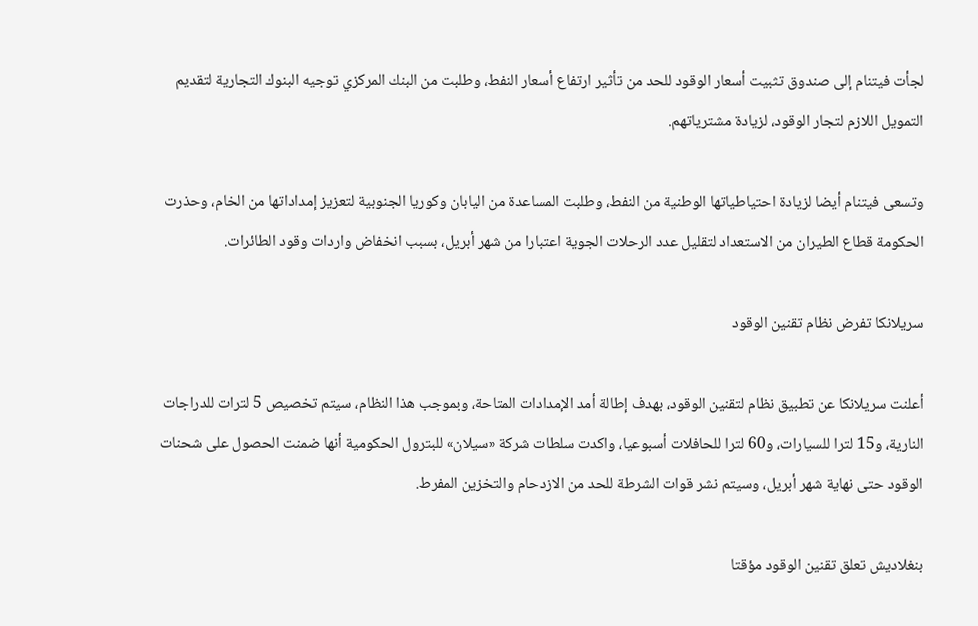لجأت فيتنام إلى صندوق تثبيت أسعار الوقود للحد من تأثير ارتفاع أسعار النفط، وطلبت من البنك المركزي توجيه البنوك التجارية لتقديم التمويل اللازم لتجار الوقود، لزيادة مشترياتهم.

وتسعى فيتنام أيضا لزيادة احتياطياتها الوطنية من النفط، وطلبت المساعدة من اليابان وكوريا الجنوبية لتعزيز إمداداتها من الخام، وحذرت الحكومة قطاع الطيران من الاستعداد لتقليل عدد الرحلات الجوية اعتبارا من شهر أبريل، بسبب انخفاض واردات وقود الطائرات.

سريلانكا تفرض نظام تقنين الوقود

أعلنت سريلانكا عن تطبيق نظام لتقنين الوقود، بهدف إطالة أمد الإمدادات المتاحة، وبموجب هذا النظام، سيتم تخصيص 5 لترات للدراجات النارية، و15 لترا للسيارات، و60 لترا للحافلات أسبوعيا، واكدت سلطات شركة «سيلان» للبترول الحكومية أنها ضمنت الحصول على شحنات الوقود حتى نهاية شهر أبريل، وسيتم نشر قوات الشرطة للحد من الازدحام والتخزين المفرط.

بنغلاديش تعلق تقنين الوقود مؤقتا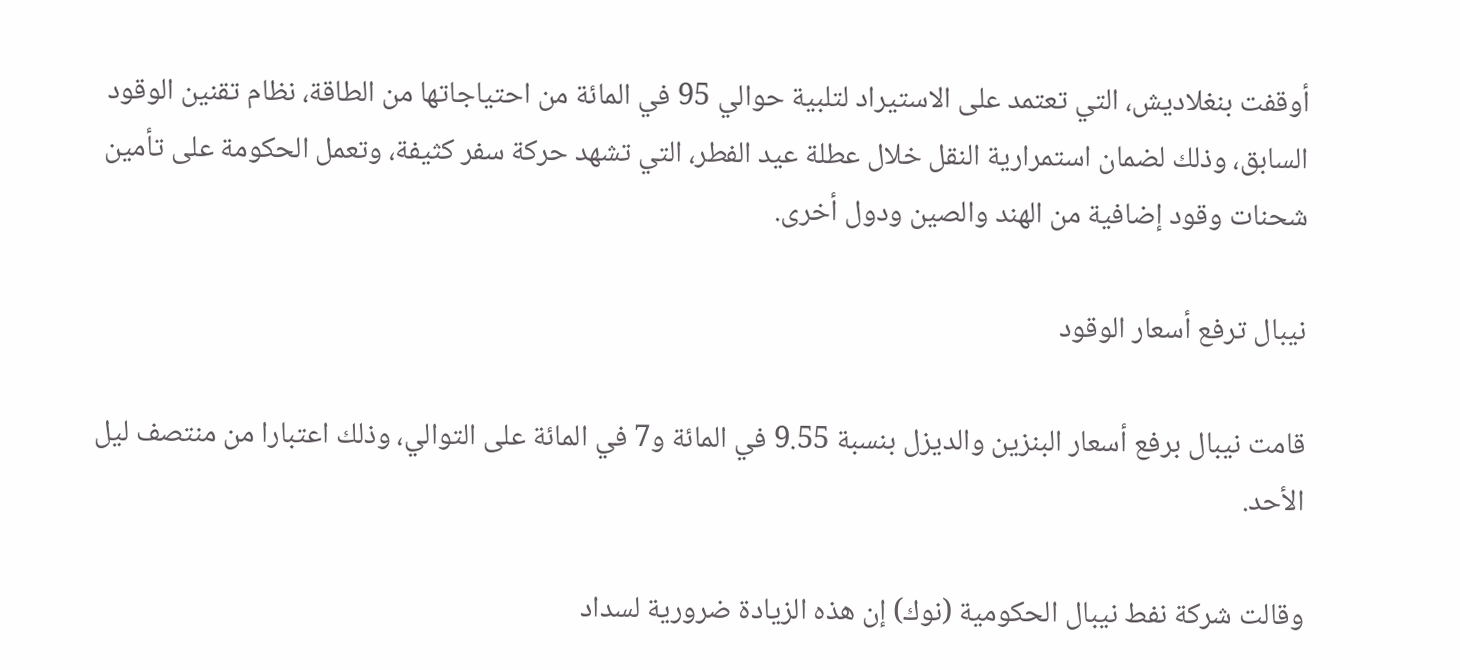أوقفت بنغلاديش، التي تعتمد على الاستيراد لتلبية حوالي 95 في المائة من احتياجاتها من الطاقة، نظام تقنين الوقود السابق، وذلك لضمان استمرارية النقل خلال عطلة عيد الفطر، التي تشهد حركة سفر كثيفة، وتعمل الحكومة على تأمين شحنات وقود إضافية من الهند والصين ودول أخرى.

نيبال ترفع أسعار الوقود

قامت نيبال برفع أسعار البنزين والديزل بنسبة 9.55 في المائة و7 في المائة على التوالي، وذلك اعتبارا من منتصف ليل الأحد.

وقالت شركة نفط نيبال الحكومية (نوك) إن هذه الزيادة ضرورية لسداد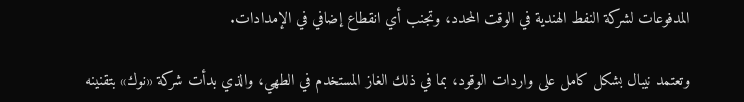المدفوعات لشركة النفط الهندية في الوقت المحدد، وتجنب أي انقطاع إضافي في الإمدادات.

وتعتمد نيبال بشكل كامل على واردات الوقود، بما في ذلك الغاز المستخدم في الطهي، والذي بدأت شركة «نوك» بتقنينه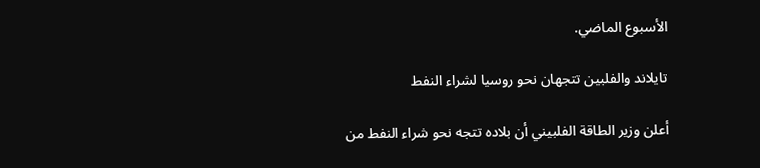الأسبوع الماضي.

تايلاند والفلبين تتجهان نحو روسيا لشراء النفط

أعلن وزير الطاقة الفلبيني أن بلاده تتجه نحو شراء النفط من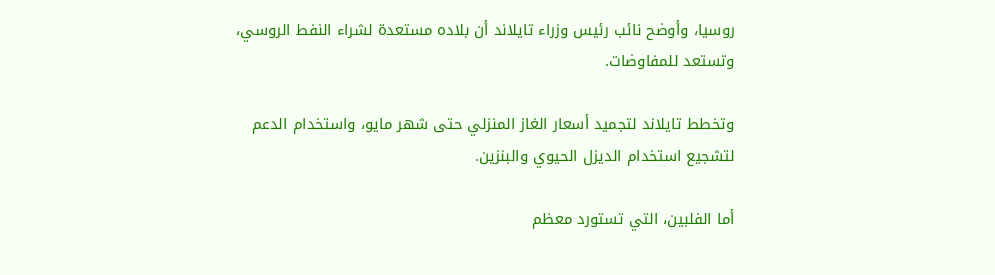روسيا، وأوضح نائب رئيس وزراء تايلاند أن بلاده مستعدة لشراء النفط الروسي، وتستعد للمفاوضات.

وتخطط تايلاند لتجميد أسعار الغاز المنزلي حتى شهر مايو، واستخدام الدعم لتشجيع استخدام الديزل الحيوي والبنزين.

أما الفلبين، التي تستورد معظم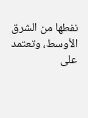نفطها من الشرق الأوسط، وتعتمد على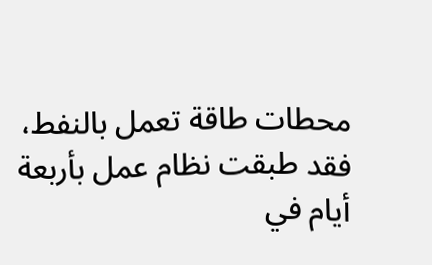محطات طاقة تعمل بالنفط، فقد طبقت نظام عمل بأربعة أيام في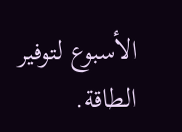الأسبوع لتوفير الطاقة.